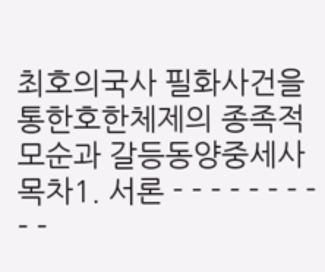최호의국사 필화사건을 통한호한체제의 종족적모순과 갈등동양중세사목차1. 서론 - - - - - - - - - -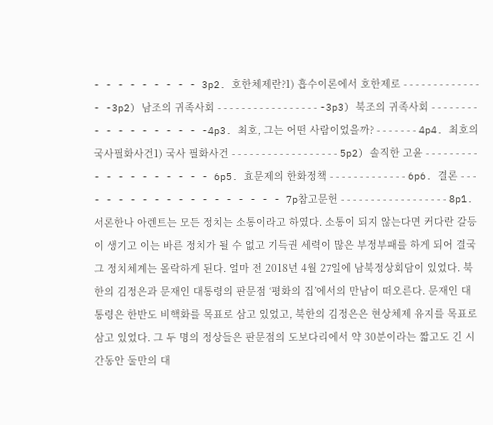- - - - - - - - - 3p2. 호한체제란?1) 흡수이론에서 호한제로 - - - - - - - - - - - - - - -3p2) 남조의 귀족사회 - - - - - - - - - - - - - - - - - -3p3) 북조의 귀족사회 - - - - - - - - - - - - - - - - - -4p3. 최호, 그는 어떤 사람이었을까? - - - - - - - 4p4. 최호의 국사필화사건1) 국사 필화사건 - - - - - - - - - - - - - - - - - - 5p2) 솔직한 고윤 - - - - - - - - - - - - - - - - - - - 6p5. 효문제의 한화정책 - - - - - - - - - - - - - 6p6. 결론 - - - - - - - - - - - - - - - - - - - 7p참고문헌 - - - - - - - - - - - - - - - - - - 8p1. 서론한나 아렌트는 모든 정치는 소통이라고 하였다. 소통이 되지 않는다면 커다란 갈등이 생기고 이는 바른 정치가 될 수 없고 기득권 세력이 많은 부정부패를 하게 되어 결국 그 정치체계는 몰락하게 된다. 얼마 전 2018년 4월 27일에 남북정상회담이 있었다. 북한의 김정은과 문재인 대통령의 판문점 ‘평화의 집’에서의 만남이 떠오른다. 문재인 대통령은 한반도 비핵화를 목표로 삼고 있었고, 북한의 김정은은 현상체제 유지를 목표로 삼고 있었다. 그 두 명의 정상들은 판문점의 도보다리에서 약 30분이라는 짧고도 긴 시간동안 둘만의 대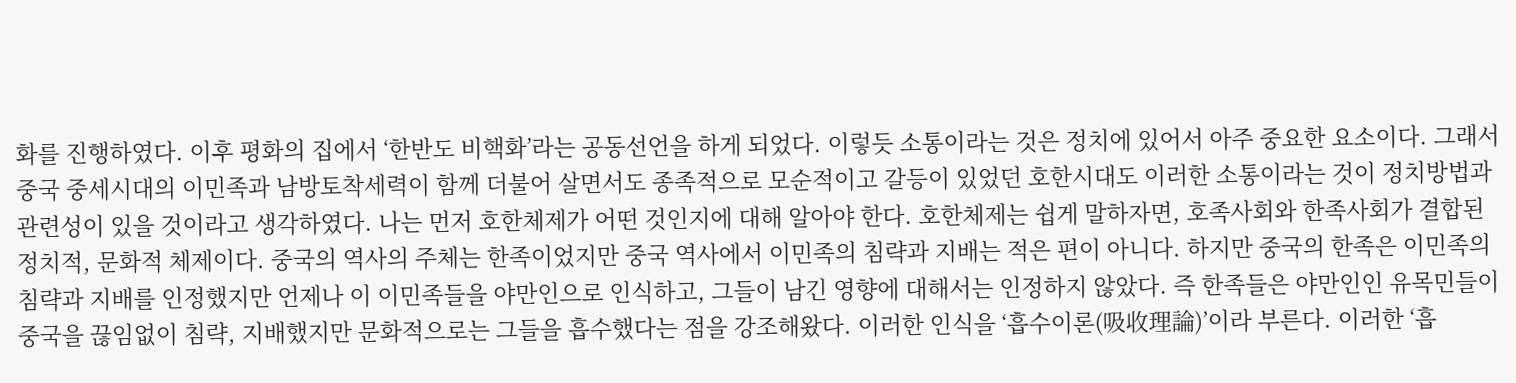화를 진행하였다. 이후 평화의 집에서 ‘한반도 비핵화’라는 공동선언을 하게 되었다. 이렇듯 소통이라는 것은 정치에 있어서 아주 중요한 요소이다. 그래서 중국 중세시대의 이민족과 남방토착세력이 함께 더불어 살면서도 종족적으로 모순적이고 갈등이 있었던 호한시대도 이러한 소통이라는 것이 정치방법과 관련성이 있을 것이라고 생각하였다. 나는 먼저 호한체제가 어떤 것인지에 대해 알아야 한다. 호한체제는 쉽게 말하자면, 호족사회와 한족사회가 결합된 정치적, 문화적 체제이다. 중국의 역사의 주체는 한족이었지만 중국 역사에서 이민족의 침략과 지배는 적은 편이 아니다. 하지만 중국의 한족은 이민족의 침략과 지배를 인정했지만 언제나 이 이민족들을 야만인으로 인식하고, 그들이 남긴 영향에 대해서는 인정하지 않았다. 즉 한족들은 야만인인 유목민들이 중국을 끊임없이 침략, 지배했지만 문화적으로는 그들을 흡수했다는 점을 강조해왔다. 이러한 인식을 ‘흡수이론(吸收理論)’이라 부른다. 이러한 ‘흡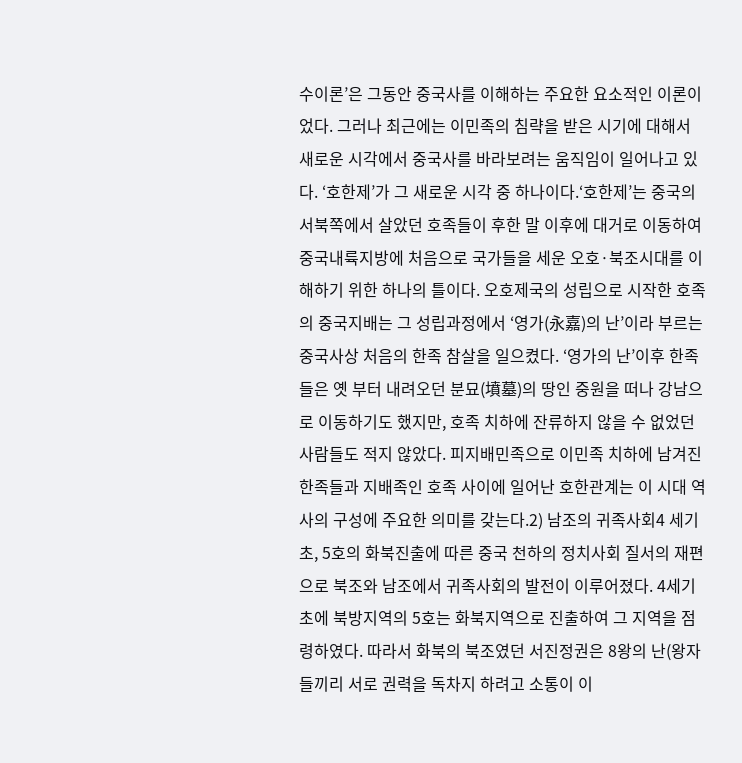수이론’은 그동안 중국사를 이해하는 주요한 요소적인 이론이었다. 그러나 최근에는 이민족의 침략을 받은 시기에 대해서 새로운 시각에서 중국사를 바라보려는 움직임이 일어나고 있다. ‘호한제’가 그 새로운 시각 중 하나이다.‘호한제’는 중국의 서북쪽에서 살았던 호족들이 후한 말 이후에 대거로 이동하여 중국내륙지방에 처음으로 국가들을 세운 오호·북조시대를 이해하기 위한 하나의 틀이다. 오호제국의 성립으로 시작한 호족의 중국지배는 그 성립과정에서 ‘영가(永嘉)의 난’이라 부르는 중국사상 처음의 한족 참살을 일으켰다. ‘영가의 난’이후 한족들은 옛 부터 내려오던 분묘(墳墓)의 땅인 중원을 떠나 강남으로 이동하기도 했지만, 호족 치하에 잔류하지 않을 수 없었던 사람들도 적지 않았다. 피지배민족으로 이민족 치하에 남겨진 한족들과 지배족인 호족 사이에 일어난 호한관계는 이 시대 역사의 구성에 주요한 의미를 갖는다.2) 남조의 귀족사회4 세기 초, 5호의 화북진출에 따른 중국 천하의 정치사회 질서의 재편으로 북조와 남조에서 귀족사회의 발전이 이루어졌다. 4세기 초에 북방지역의 5호는 화북지역으로 진출하여 그 지역을 점령하였다. 따라서 화북의 북조였던 서진정권은 8왕의 난(왕자들끼리 서로 권력을 독차지 하려고 소통이 이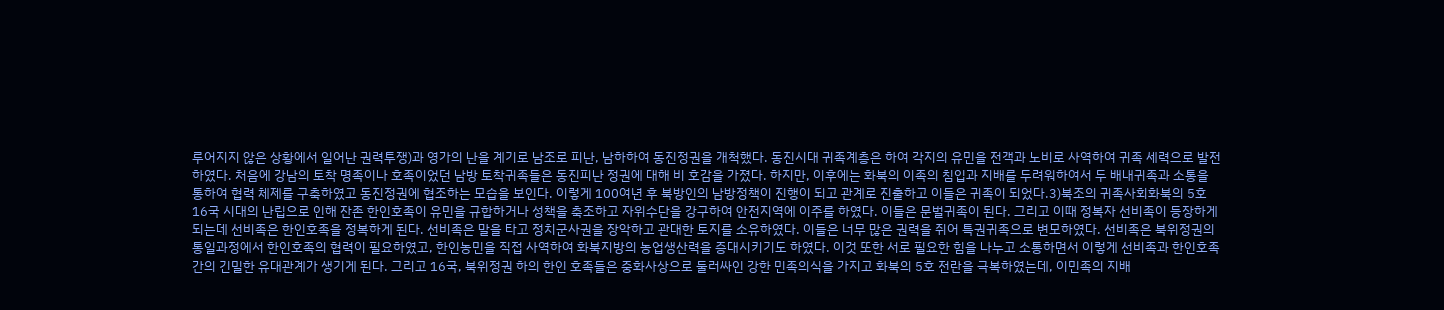루어지지 않은 상황에서 일어난 권력투쟁)과 영가의 난을 계기로 남조로 피난, 남하하여 동진정권을 개척했다. 동진시대 귀족계층은 하여 각지의 유민을 전객과 노비로 사역하여 귀족 세력으로 발전하였다. 처음에 강남의 토착 명족이나 호족이었던 남방 토착귀족들은 동진피난 정권에 대해 비 호감을 가졌다. 하지만, 이후에는 화북의 이족의 침입과 지배를 두려워하여서 두 배내귀족과 소통을 통하여 협력 체제를 구축하였고 동진정권에 협조하는 모습을 보인다. 이렇게 100여년 후 북방인의 남방정책이 진행이 되고 관계로 진출하고 이들은 귀족이 되었다.3)북조의 귀족사회화북의 5호 16국 시대의 난립으로 인해 잔존 한인호족이 유민을 규합하거나 성책을 축조하고 자위수단을 강구하여 안전지역에 이주를 하였다. 이들은 문벌귀족이 된다. 그리고 이때 정복자 선비족이 등장하게 되는데 선비족은 한인호족을 정복하게 된다. 선비족은 말을 타고 정치군사권을 장악하고 관대한 토지를 소유하였다. 이들은 너무 많은 권력을 쥐어 특권귀족으로 변모하였다. 선비족은 북위정권의 통일과정에서 한인호족의 협력이 필요하였고, 한인농민을 직접 사역하여 화북지방의 농업생산력을 증대시키기도 하였다. 이것 또한 서로 필요한 힘을 나누고 소통하면서 이렇게 선비족과 한인호족 간의 긴밀한 유대관계가 생기게 된다. 그리고 16국, 북위정권 하의 한인 호족들은 중화사상으로 둘러싸인 강한 민족의식을 가지고 화북의 5호 전란을 극복하였는데, 이민족의 지배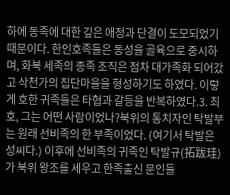하에 동족에 대한 깊은 애정과 단결이 도모되었기 때문이다. 한인호족들은 동성을 골육으로 중시하며, 화북 세족의 종족 조직은 점차 대가족화 되어갔고 삭천가의 집단마을을 형성하기도 하였다. 이렇게 호한 귀족들은 타협과 갈등을 반복하였다.3. 최호, 그는 어떤 사람이었나?북위의 통치자인 탁발부는 원래 선비족의 한 부족이었다. (여기서 탁발은 성씨다.) 이후에 선비족의 귀족인 탁발규(拓跋珪)가 북위 왕조를 세우고 한족출신 문인들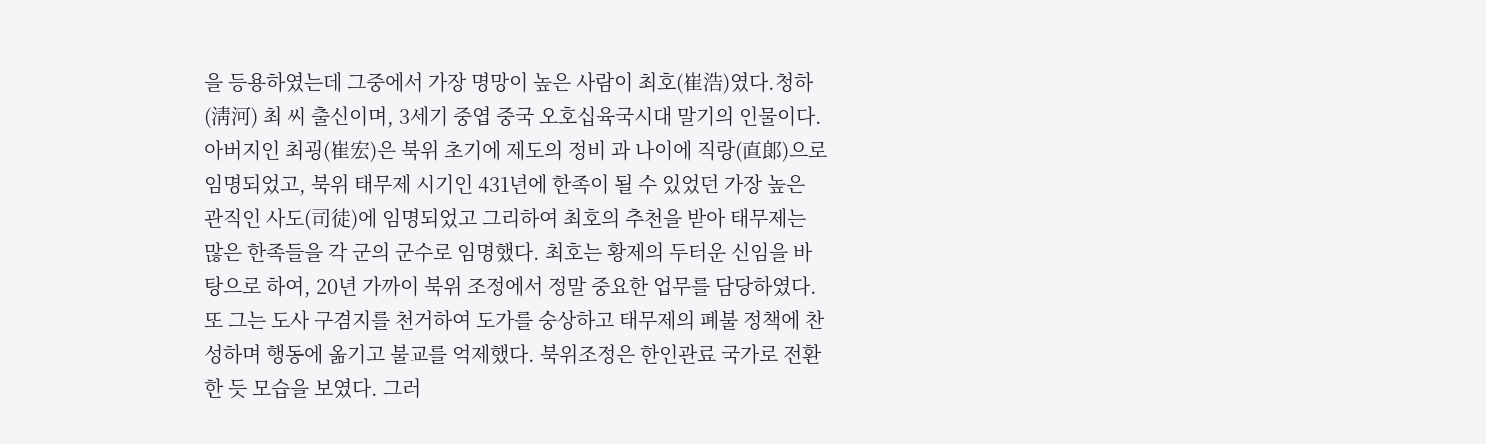을 등용하였는데 그중에서 가장 명망이 높은 사람이 최호(崔浩)였다.청하(淸河) 최 씨 출신이며, 3세기 중엽 중국 오호십육국시대 말기의 인물이다. 아버지인 최굉(崔宏)은 북위 초기에 제도의 정비 과 나이에 직랑(直郞)으로 임명되었고, 북위 태무제 시기인 431년에 한족이 될 수 있었던 가장 높은 관직인 사도(司徒)에 임명되었고 그리하여 최호의 추천을 받아 태무제는 많은 한족들을 각 군의 군수로 임명했다. 최호는 황제의 두터운 신임을 바탕으로 하여, 20년 가까이 북위 조정에서 정말 중요한 업무를 담당하였다. 또 그는 도사 구겸지를 천거하여 도가를 숭상하고 태무제의 폐불 정책에 찬성하며 행동에 옮기고 불교를 억제했다. 북위조정은 한인관료 국가로 전환한 듯 모습을 보였다. 그러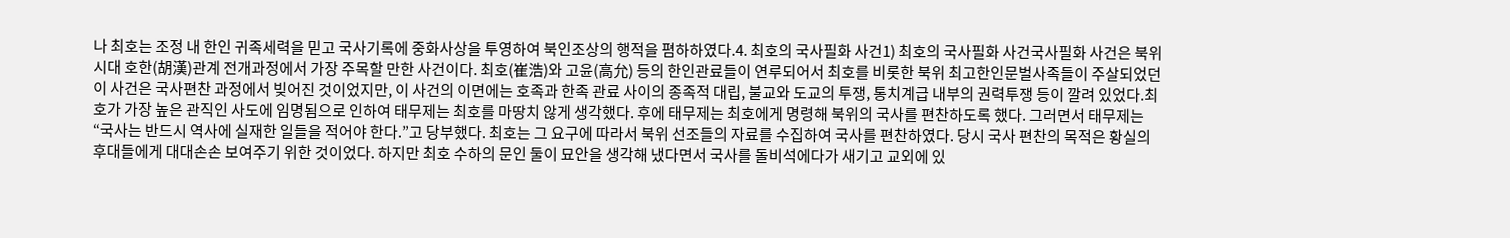나 최호는 조정 내 한인 귀족세력을 믿고 국사기록에 중화사상을 투영하여 북인조상의 행적을 폄하하였다.4. 최호의 국사필화 사건1) 최호의 국사필화 사건국사필화 사건은 북위시대 호한(胡漢)관계 전개과정에서 가장 주목할 만한 사건이다. 최호(崔浩)와 고윤(高允) 등의 한인관료들이 연루되어서 최호를 비롯한 북위 최고한인문벌사족들이 주살되었던 이 사건은 국사편찬 과정에서 빚어진 것이었지만, 이 사건의 이면에는 호족과 한족 관료 사이의 종족적 대립, 불교와 도교의 투쟁, 통치계급 내부의 권력투쟁 등이 깔려 있었다.최호가 가장 높은 관직인 사도에 임명됨으로 인하여 태무제는 최호를 마땅치 않게 생각했다. 후에 태무제는 최호에게 명령해 북위의 국사를 편찬하도록 했다. 그러면서 태무제는 “국사는 반드시 역사에 실재한 일들을 적어야 한다.”고 당부했다. 최호는 그 요구에 따라서 북위 선조들의 자료를 수집하여 국사를 편찬하였다. 당시 국사 편찬의 목적은 황실의 후대들에게 대대손손 보여주기 위한 것이었다. 하지만 최호 수하의 문인 둘이 묘안을 생각해 냈다면서 국사를 돌비석에다가 새기고 교외에 있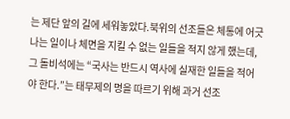는 제단 앞의 길에 세워놓았다.북위의 선조들은 체통에 어긋나는 일이나 체면을 지킬 수 없는 일들을 적지 않게 했는데, 그 돌비석에는 “국사는 반드시 역사에 실재한 일들을 적어야 한다.”는 태무제의 명을 따르기 위해 과거 선조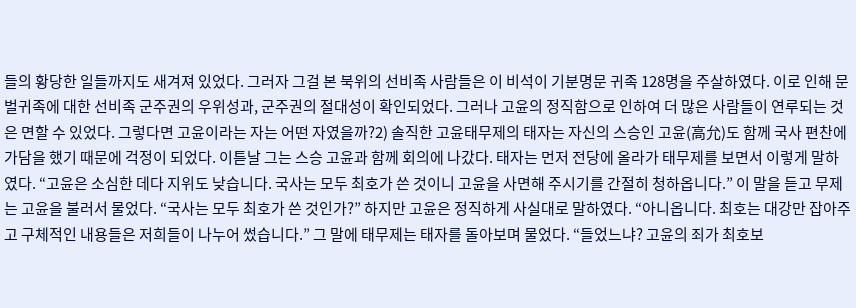들의 황당한 일들까지도 새겨져 있었다. 그러자 그걸 본 북위의 선비족 사람들은 이 비석이 기분명문 귀족 128명을 주살하였다. 이로 인해 문벌귀족에 대한 선비족 군주권의 우위성과, 군주권의 절대성이 확인되었다. 그러나 고윤의 정직함으로 인하여 더 많은 사람들이 연루되는 것은 면할 수 있었다. 그렇다면 고윤이라는 자는 어떤 자였을까?2) 솔직한 고윤태무제의 태자는 자신의 스승인 고윤(高允)도 함께 국사 편찬에 가담을 했기 때문에 걱정이 되었다. 이튿날 그는 스승 고윤과 함께 회의에 나갔다. 태자는 먼저 전당에 올라가 태무제를 보면서 이렇게 말하였다. “고윤은 소심한 데다 지위도 낮습니다. 국사는 모두 최호가 쓴 것이니 고윤을 사면해 주시기를 간절히 청하옵니다.” 이 말을 듣고 무제는 고윤을 불러서 물었다. “국사는 모두 최호가 쓴 것인가?” 하지만 고윤은 정직하게 사실대로 말하였다. “아니옵니다. 최호는 대강만 잡아주고 구체적인 내용들은 저희들이 나누어 썼습니다.” 그 말에 태무제는 태자를 돌아보며 물었다. “들었느냐? 고윤의 죄가 최호보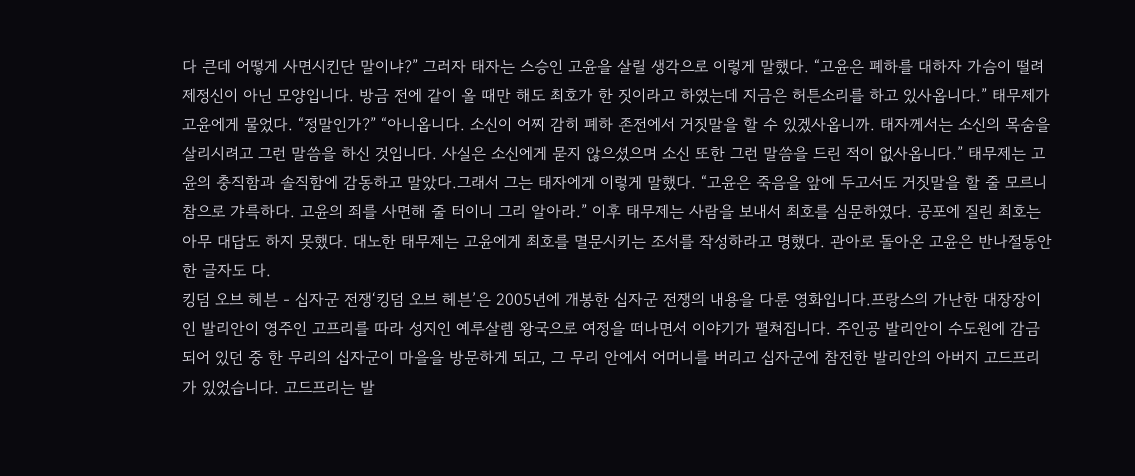다 큰데 어떻게 사면시킨단 말이냐?” 그러자 태자는 스승인 고윤을 살릴 생각으로 이렇게 말했다. “고윤은 폐하를 대하자 가슴이 떨려 제정신이 아닌 모양입니다. 방금 전에 같이 올 때만 해도 최호가 한 짓이라고 하였는데 지금은 허튼소리를 하고 있사옵니다.” 태무제가 고윤에게 물었다. “정말인가?” “아니옵니다. 소신이 어찌 감히 폐하 존전에서 거짓말을 할 수 있겠사옵니까. 태자께서는 소신의 목숨을 살리시려고 그런 말씀을 하신 것입니다. 사실은 소신에게 묻지 않으셨으며 소신 또한 그런 말씀을 드린 적이 없사옵니다.” 태무제는 고윤의 충직함과 솔직함에 감동하고 말았다.그래서 그는 태자에게 이렇게 말했다. “고윤은 죽음을 앞에 두고서도 거짓말을 할 줄 모르니 참으로 갸륵하다. 고윤의 죄를 사면해 줄 터이니 그리 알아라.” 이후 태무제는 사람을 보내서 최호를 심문하였다. 공포에 질린 최호는 아무 대답도 하지 못했다. 대노한 태무제는 고윤에게 최호를 멸문시키는 조서를 작성하라고 명했다. 관아로 돌아온 고윤은 반나절동안 한 글자도 다.
킹덤 오브 헤븐 - 십자군 전쟁‘킹덤 오브 헤븐’은 2005년에 개봉한 십자군 전쟁의 내용을 다룬 영화입니다.프랑스의 가난한 대장장이인 발리안이 영주인 고프리를 따라 성지인 예루살렘 왕국으로 여정을 떠나면서 이야기가 펼쳐집니다. 주인공 발리안이 수도원에 감금 되어 있던 중 한 무리의 십자군이 마을을 방문하게 되고, 그 무리 안에서 어머니를 버리고 십자군에 참전한 발리안의 아버지 고드프리가 있었습니다. 고드프리는 발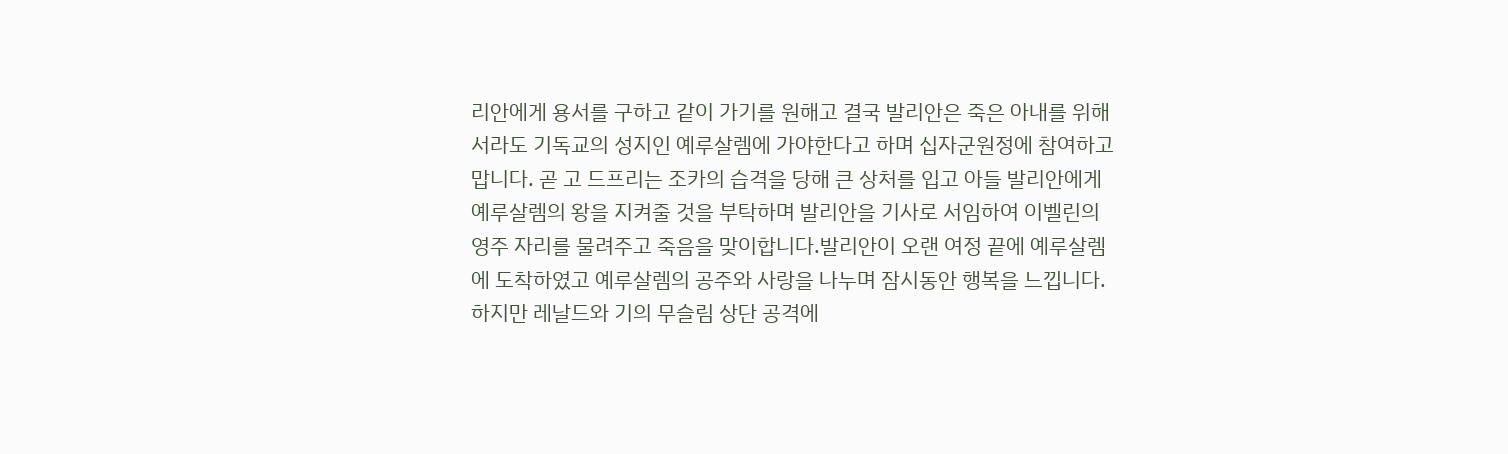리안에게 용서를 구하고 같이 가기를 원해고 결국 발리안은 죽은 아내를 위해서라도 기독교의 성지인 예루살렘에 가야한다고 하며 십자군원정에 참여하고 맙니다. 곧 고 드프리는 조카의 습격을 당해 큰 상처를 입고 아들 발리안에게 예루살렘의 왕을 지켜줄 것을 부탁하며 발리안을 기사로 서임하여 이벨린의 영주 자리를 물려주고 죽음을 맞이합니다.발리안이 오랜 여정 끝에 예루살렘에 도착하였고 예루살렘의 공주와 사랑을 나누며 잠시동안 행복을 느낍니다. 하지만 레날드와 기의 무슬림 상단 공격에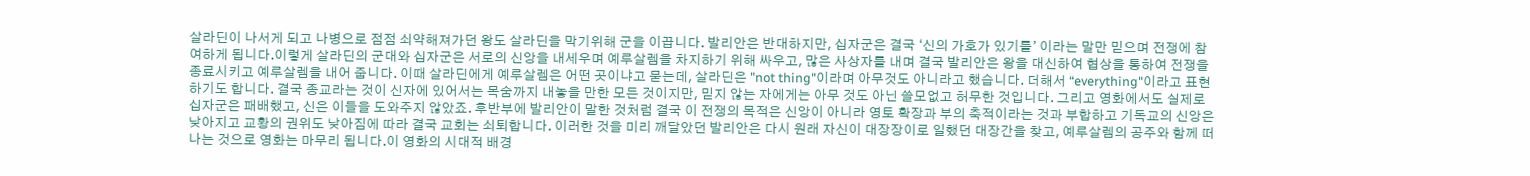살라딘이 나서게 되고 나병으로 점점 쇠약해져가던 왕도 살라딘을 막기위해 군을 이끕니다. 발리안은 반대하지만, 십자군은 결국 ‘신의 가호가 있기를’ 이라는 말만 믿으며 전쟁에 참여하게 됩니다.이렇게 살라딘의 군대와 십자군은 서로의 신앙을 내세우며 예루살렘을 차지하기 위해 싸우고, 많은 사상자를 내며 결국 발리안은 왕을 대신하여 협상을 통하여 전쟁을 종료시키고 예루살렘을 내어 줍니다. 이때 살라딘에게 예루살렘은 어떤 곳이냐고 묻는데, 살라딘은 "not thing"이라며 아무것도 아니라고 했습니다. 더해서 “everything"이라고 표현하기도 합니다. 결국 종교라는 것이 신자에 있어서는 목숨까지 내놓을 만한 모든 것이지만, 믿지 않는 자에게는 아무 것도 아닌 쓸모없고 허무한 것입니다. 그리고 영화에서도 실제로 십자군은 패배했고, 신은 이들을 도와주지 않았죠. 후반부에 발리안이 말한 것처럼 결국 이 전쟁의 목적은 신앙이 아니라 영토 확장과 부의 축적이라는 것과 부합하고 기독교의 신앙은 낮아지고 교황의 권위도 낮아짐에 따라 결국 교회는 쇠퇴합니다. 이러한 것을 미리 깨달았던 발리안은 다시 원래 자신이 대장장이로 일했던 대장간을 찾고, 예루살렘의 공주와 함께 떠나는 것으로 영화는 마무리 됩니다.이 영화의 시대적 배경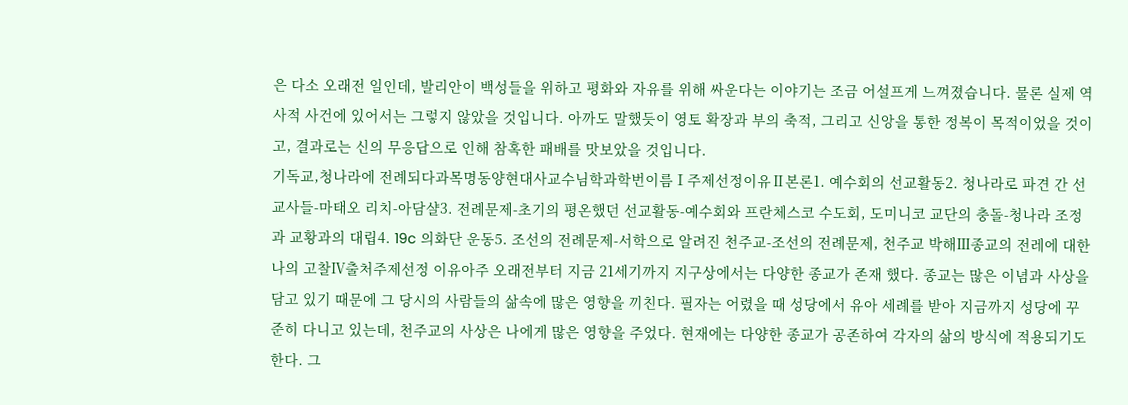은 다소 오래전 일인데, 발리안이 백성들을 위하고 평화와 자유를 위해 싸운다는 이야기는 조금 어설프게 느껴졌습니다. 물론 실제 역사적 사건에 있어서는 그렇지 않았을 것입니다. 아까도 말했듯이 영토 확장과 부의 축적, 그리고 신앙을 통한 정복이 목적이었을 것이고, 결과로는 신의 무응답으로 인해 참혹한 패배를 맛보았을 것입니다.
기독교,청나라에 전례되다과목명동양현대사교수님학과학번이름Ⅰ주제선정이유Ⅱ본론1. 예수회의 선교활동2. 청나라로 파견 간 선교사들-마태오 리치-아담샬3. 전례문제-초기의 평온했던 선교활동-예수회와 프란체스코 수도회, 도미니코 교단의 충돌-청나라 조정과 교황과의 대립4. 19c 의화단 운동5. 조선의 전례문제-서학으로 알려진 천주교-조선의 전례문제, 천주교 박해Ⅲ종교의 전레에 대한 나의 고찰Ⅳ출처주제선정 이유아주 오래전부터 지금 21세기까지 지구상에서는 다양한 종교가 존재 했다. 종교는 많은 이념과 사상을 담고 있기 때문에 그 당시의 사람들의 삶속에 많은 영향을 끼친다. 필자는 어렸을 때 성당에서 유아 세례를 받아 지금까지 성당에 꾸준히 다니고 있는데, 천주교의 사상은 나에게 많은 영향을 주었다. 현재에는 다양한 종교가 공존하여 각자의 삶의 방식에 적용되기도 한다. 그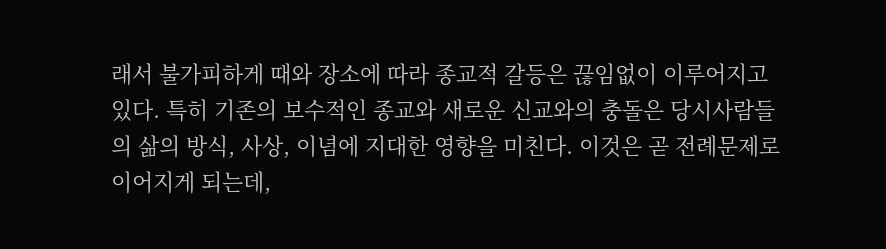래서 불가피하게 때와 장소에 따라 종교적 갈등은 끊임없이 이루어지고 있다. 특히 기존의 보수적인 종교와 새로운 신교와의 충돌은 당시사람들의 삶의 방식, 사상, 이념에 지대한 영향을 미친다. 이것은 곧 전례문제로 이어지게 되는데,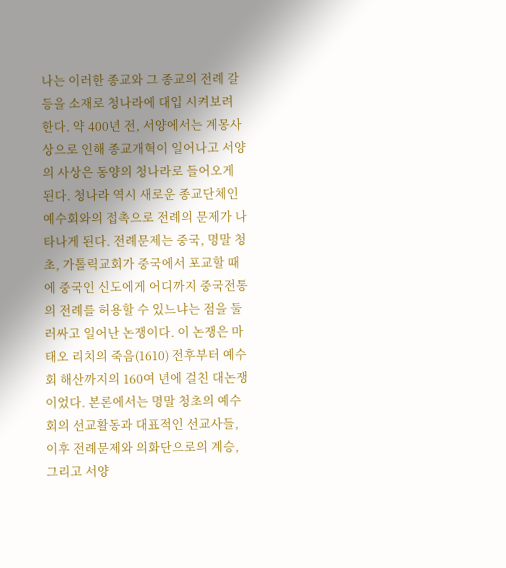나는 이러한 종교와 그 종교의 전례 갈등을 소재로 청나라에 대입 시켜보려 한다. 약 400년 전, 서양에서는 계몽사상으로 인해 종교개혁이 일어나고 서양의 사상은 동양의 청나라로 들어오게 된다. 청나라 역시 새로운 종교단체인 예수회와의 접촉으로 전례의 문제가 나타나게 된다. 전례문제는 중국, 명말 청초, 가톨릭교회가 중국에서 포교할 때에 중국인 신도에게 어디까지 중국전통의 전례를 허용할 수 있느냐는 점을 둘러싸고 일어난 논쟁이다. 이 논쟁은 마태오 리치의 죽음(1610) 전후부터 예수회 해산까지의 160여 년에 걸친 대논쟁이었다. 본론에서는 명말 청초의 예수회의 선교활동과 대표적인 선교사들, 이후 전례문제와 의화단으로의 계승, 그리고 서양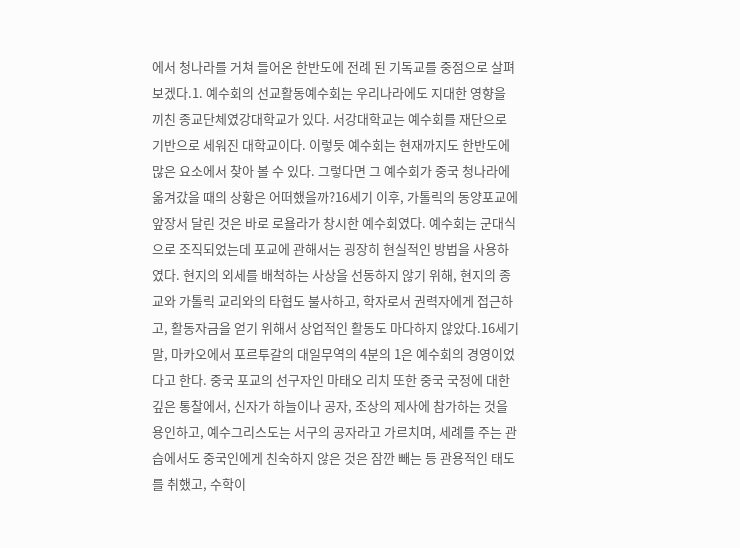에서 청나라를 거쳐 들어온 한반도에 전례 된 기독교를 중점으로 살펴보겠다.1. 예수회의 선교활동예수회는 우리나라에도 지대한 영향을 끼친 종교단체였강대학교가 있다. 서강대학교는 예수회를 재단으로 기반으로 세워진 대학교이다. 이렇듯 예수회는 현재까지도 한반도에 많은 요소에서 찾아 볼 수 있다. 그렇다면 그 예수회가 중국 청나라에 옮겨갔을 때의 상황은 어떠했을까?16세기 이후, 가톨릭의 동양포교에 앞장서 달린 것은 바로 로욜라가 창시한 예수회였다. 예수회는 군대식으로 조직되었는데 포교에 관해서는 굉장히 현실적인 방법을 사용하였다. 현지의 외세를 배척하는 사상을 선동하지 않기 위해, 현지의 종교와 가톨릭 교리와의 타협도 불사하고, 학자로서 권력자에게 접근하고, 활동자금을 얻기 위해서 상업적인 활동도 마다하지 않았다.16세기 말, 마카오에서 포르투갈의 대일무역의 4분의 1은 예수회의 경영이었다고 한다. 중국 포교의 선구자인 마태오 리치 또한 중국 국정에 대한 깊은 통찰에서, 신자가 하늘이나 공자, 조상의 제사에 참가하는 것을 용인하고, 예수그리스도는 서구의 공자라고 가르치며, 세례를 주는 관습에서도 중국인에게 친숙하지 않은 것은 잠깐 빼는 등 관용적인 태도를 취했고, 수학이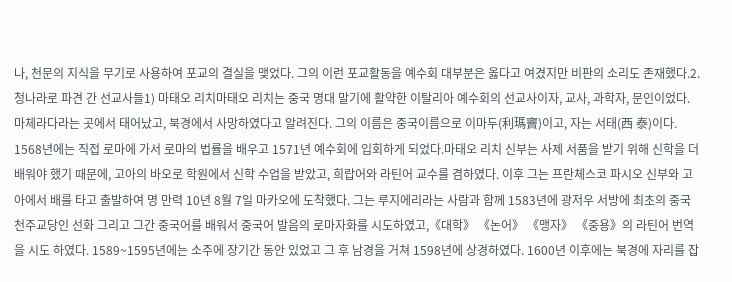나, 천문의 지식을 무기로 사용하여 포교의 결실을 맺었다. 그의 이런 포교활동을 예수회 대부분은 옳다고 여겼지만 비판의 소리도 존재했다.2. 청나라로 파견 간 선교사들1) 마태오 리치마태오 리치는 중국 명대 말기에 활약한 이탈리아 예수회의 선교사이자, 교사, 과학자, 문인이었다. 마체라다라는 곳에서 태어났고, 북경에서 사망하였다고 알려진다. 그의 이름은 중국이름으로 이마두(利瑪竇)이고, 자는 서태(西 泰)이다. 1568년에는 직접 로마에 가서 로마의 법률을 배우고 1571년 예수회에 입회하게 되었다.마태오 리치 신부는 사제 서품을 받기 위해 신학을 더 배워야 했기 때문에, 고아의 바오로 학원에서 신학 수업을 받았고, 희랍어와 라틴어 교수를 겸하였다. 이후 그는 프란체스코 파시오 신부와 고아에서 배를 타고 출발하여 명 만력 10년 8월 7일 마카오에 도착했다. 그는 루지에리라는 사람과 함께 1583년에 광저우 서방에 최초의 중국 천주교당인 선화 그리고 그간 중국어를 배워서 중국어 발음의 로마자화를 시도하였고,《대학》 《논어》 《맹자》 《중용》의 라틴어 번역을 시도 하였다. 1589~1595년에는 소주에 장기간 동안 있었고 그 후 남경을 거쳐 1598년에 상경하였다. 1600년 이후에는 북경에 자리를 잡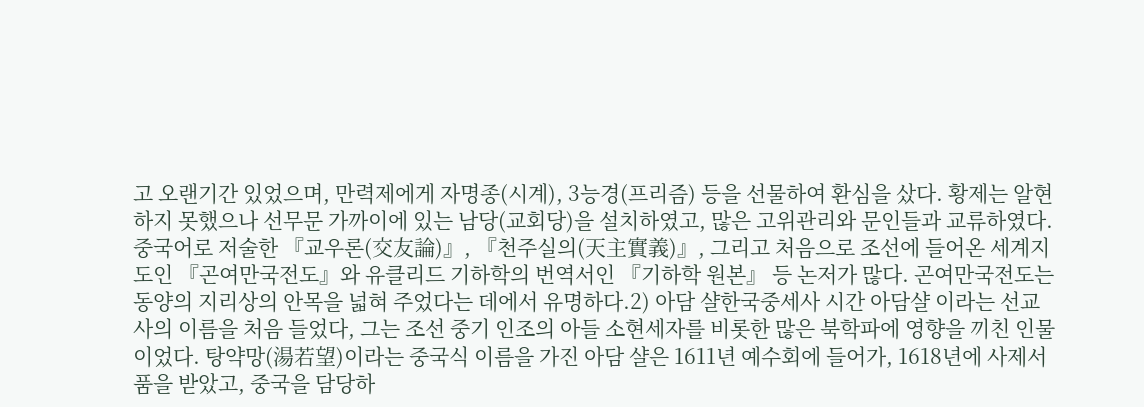고 오랜기간 있었으며, 만력제에게 자명종(시계), 3능경(프리즘) 등을 선물하여 환심을 샀다. 황제는 알현하지 못했으나 선무문 가까이에 있는 남당(교회당)을 설치하였고, 많은 고위관리와 문인들과 교류하였다. 중국어로 저술한 『교우론(交友論)』, 『천주실의(天主實義)』, 그리고 처음으로 조선에 들어온 세계지도인 『곤여만국전도』와 유클리드 기하학의 번역서인 『기하학 원본』 등 논저가 많다. 곤여만국전도는 동양의 지리상의 안목을 넓혀 주었다는 데에서 유명하다.2) 아담 샬한국중세사 시간 아담샬 이라는 선교사의 이름을 처음 들었다, 그는 조선 중기 인조의 아들 소현세자를 비롯한 많은 북학파에 영향을 끼친 인물이었다. 탕약망(湯若望)이라는 중국식 이름을 가진 아담 샬은 1611년 예수회에 들어가, 1618년에 사제서품을 받았고, 중국을 담당하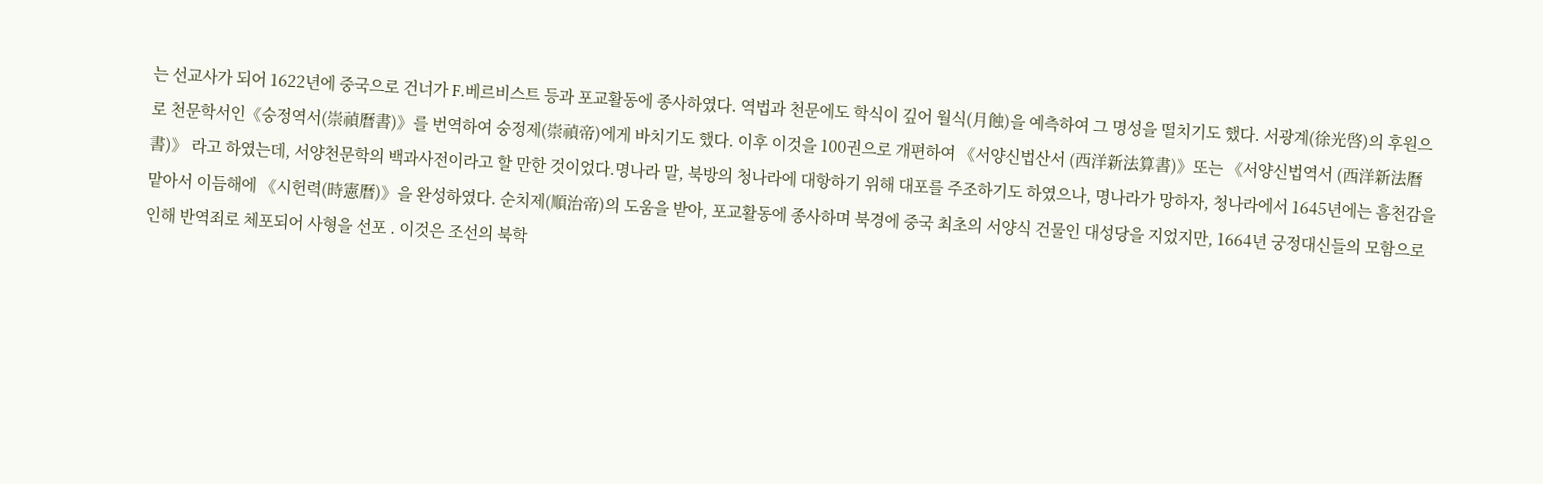는 선교사가 되어 1622년에 중국으로 건너가 F.베르비스트 등과 포교활동에 종사하였다. 역법과 천문에도 학식이 깊어 월식(月蝕)을 예측하여 그 명성을 떨치기도 했다. 서광계(徐光啓)의 후원으로 천문학서인《숭정역서(崇禎曆書)》를 번역하여 숭정제(崇禎帝)에게 바치기도 했다. 이후 이것을 100권으로 개편하여 《서양신법산서 (西洋新法算書)》또는 《서양신법역서 (西洋新法曆書)》 라고 하였는데, 서양천문학의 백과사전이라고 할 만한 것이었다.명나라 말, 북방의 청나라에 대항하기 위해 대포를 주조하기도 하였으나, 명나라가 망하자, 청나라에서 1645년에는 흠천감을 맡아서 이듬해에 《시헌력(時憲曆)》을 완성하였다. 순치제(順治帝)의 도움을 받아, 포교활동에 종사하며 북경에 중국 최초의 서양식 건물인 대성당을 지었지만, 1664년 궁정대신들의 모함으로 인해 반역죄로 체포되어 사형을 선포 . 이것은 조선의 북학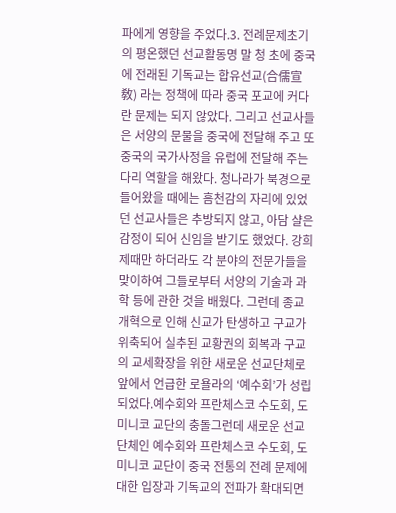파에게 영향을 주었다.3. 전례문제초기의 평온했던 선교활동명 말 청 초에 중국에 전래된 기독교는 합유선교(合儒宣敎) 라는 정책에 따라 중국 포교에 커다란 문제는 되지 않았다. 그리고 선교사들은 서양의 문물을 중국에 전달해 주고 또 중국의 국가사정을 유럽에 전달해 주는 다리 역할을 해왔다. 청나라가 북경으로 들어왔을 때에는 흠천감의 자리에 있었던 선교사들은 추방되지 않고, 아담 샬은 감정이 되어 신임을 받기도 했었다. 강희제때만 하더라도 각 분야의 전문가들을 맞이하여 그들로부터 서양의 기술과 과학 등에 관한 것을 배웠다. 그런데 종교개혁으로 인해 신교가 탄생하고 구교가 위축되어 실추된 교황권의 회복과 구교의 교세확장을 위한 새로운 선교단체로 앞에서 언급한 로욜라의 ‘예수회’가 성립되었다.예수회와 프란체스코 수도회, 도미니코 교단의 충돌그런데 새로운 선교단체인 예수회와 프란체스코 수도회, 도미니코 교단이 중국 전통의 전례 문제에 대한 입장과 기독교의 전파가 확대되면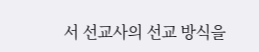서 선교사의 선교 방식을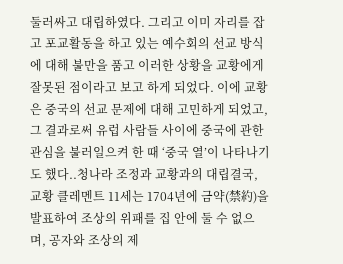둘러싸고 대립하였다. 그리고 이미 자리를 잡고 포교활동을 하고 있는 예수회의 선교 방식에 대해 불만을 품고 이러한 상황을 교황에게 잘못된 점이라고 보고 하게 되었다. 이에 교황은 중국의 선교 문제에 대해 고민하게 되었고, 그 결과로써 유럽 사람들 사이에 중국에 관한 관심을 불러일으켜 한 때 ‘중국 열’이 나타나기도 했다..청나라 조정과 교황과의 대립결국, 교황 클레멘트 11세는 1704년에 금약(禁約)을 발표하여 조상의 위패를 집 안에 둘 수 없으며, 공자와 조상의 제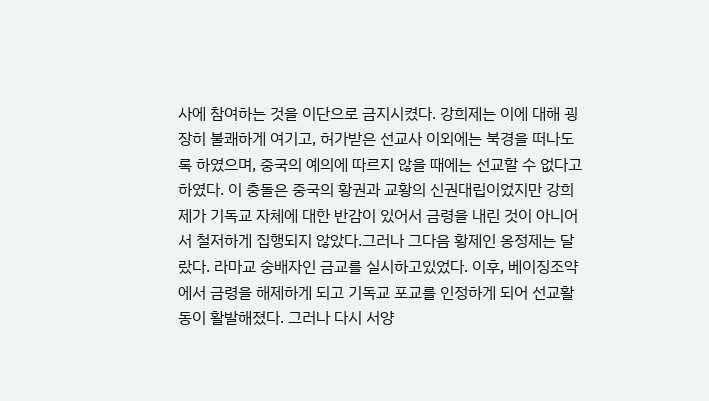사에 참여하는 것을 이단으로 금지시켰다. 강희제는 이에 대해 굉장히 불쾌하게 여기고, 허가받은 선교사 이외에는 북경을 떠나도록 하였으며, 중국의 예의에 따르지 않을 때에는 선교할 수 없다고 하였다. 이 충돌은 중국의 황권과 교황의 신권대립이었지만 강희제가 기독교 자체에 대한 반감이 있어서 금령을 내린 것이 아니어서 철저하게 집행되지 않았다.그러나 그다음 황제인 옹정제는 달랐다. 라마교 숭배자인 금교를 실시하고있었다. 이후, 베이징조약에서 금령을 해제하게 되고 기독교 포교를 인정하게 되어 선교활동이 활발해졌다. 그러나 다시 서양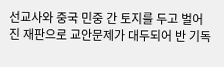선교사와 중국 민중 간 토지를 두고 벌어진 재판으로 교안문제가 대두되어 반 기독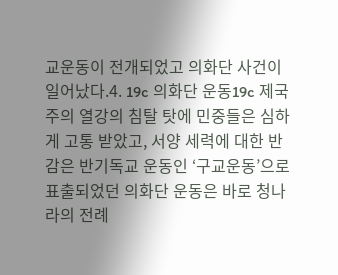교운동이 전개되었고 의화단 사건이 일어났다.4. 19c 의화단 운동19c 제국주의 열강의 침탈 탓에 민중들은 심하게 고통 받았고, 서양 세력에 대한 반감은 반기독교 운동인 ‘구교운동’으로 표출되었던 의화단 운동은 바로 청나라의 전례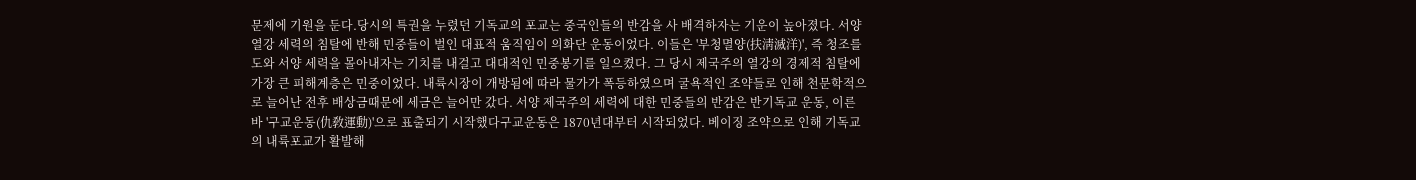문제에 기원을 둔다.당시의 특권을 누렸던 기독교의 포교는 중국인들의 반감을 사 배격하자는 기운이 높아졌다. 서양 열강 세력의 침탈에 반해 민중들이 벌인 대표적 움직임이 의화단 운동이었다. 이들은 '부청멸양(扶淸滅洋)', 즉 청조를 도와 서양 세력을 몰아내자는 기치를 내걸고 대대적인 민중봉기를 일으켰다. 그 당시 제국주의 열강의 경제적 침탈에 가장 큰 피해계층은 민중이었다. 내륙시장이 개방됨에 따라 물가가 폭등하였으며 굴욕적인 조약들로 인해 천문학적으로 늘어난 전후 배상금때문에 세금은 늘어만 갔다. 서양 제국주의 세력에 대한 민중들의 반감은 반기독교 운동, 이른바 '구교운동(仇敎運動)'으로 표출되기 시작했다구교운동은 1870년대부터 시작되었다. 베이징 조약으로 인해 기독교의 내륙포교가 활발해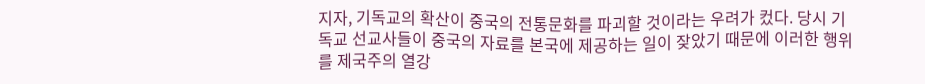지자, 기독교의 확산이 중국의 전통문화를 파괴할 것이라는 우려가 컸다. 당시 기독교 선교사들이 중국의 자료를 본국에 제공하는 일이 잦았기 때문에 이러한 행위를 제국주의 열강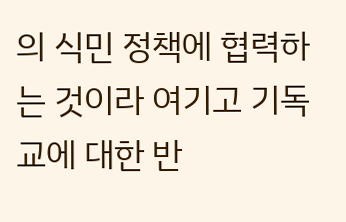의 식민 정책에 협력하는 것이라 여기고 기독교에 대한 반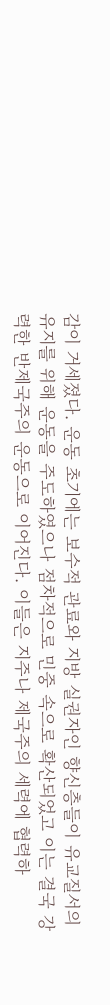감이 거세졌다. 운동 초기에는 보수적 관료와 지방 실권자인 향신층들이 유교질서의 유지를 위해 운동을 주도하였으나 점차적으로 민중 속으로 확산되었고 이는 결국 강력한 반제국주의 운동으로 이어진다. 이들은 지주나 제국주의 세력에 협력하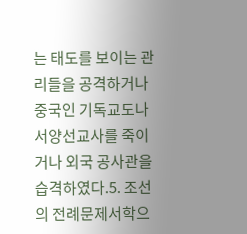는 태도를 보이는 관리들을 공격하거나 중국인 기독교도나 서양선교사를 죽이거나 외국 공사관을 습격하였다.5. 조선의 전례문제서학으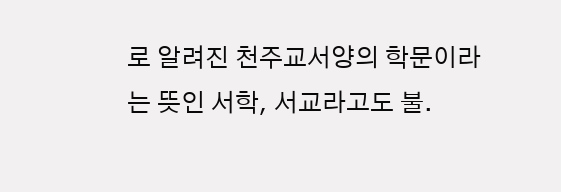로 알려진 천주교서양의 학문이라는 뜻인 서학, 서교라고도 불.